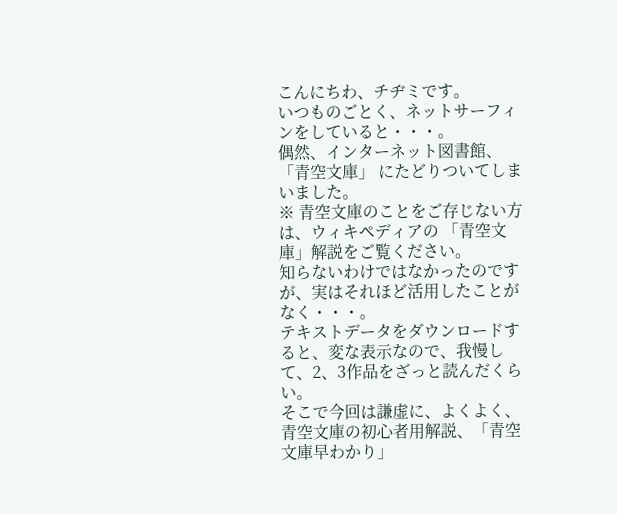こんにちわ、チヂミです。
いつものごとく、ネットサーフィンをしていると・・・。
偶然、インターネット図書館、「青空文庫」 にたどりついてしまいました。
※ 青空文庫のことをご存じない方は、ウィキペディアの 「青空文庫」解説をご覧ください。
知らないわけではなかったのですが、実はそれほど活用したことがなく・・・。
テキストデータをダウンロードすると、変な表示なので、我慢して、2、3作品をざっと読んだくらい。
そこで今回は謙虚に、よくよく、青空文庫の初心者用解説、「青空文庫早わかり」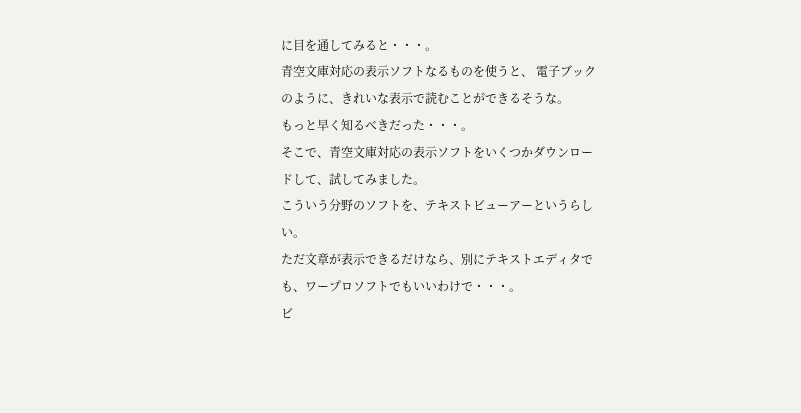に目を通してみると・・・。
青空文庫対応の表示ソフトなるものを使うと、 電子ブックのように、きれいな表示で読むことができるそうな。
もっと早く知るべきだった・・・。
そこで、青空文庫対応の表示ソフトをいくつかダウンロードして、試してみました。
こういう分野のソフトを、テキストビューアーというらしい。
ただ文章が表示できるだけなら、別にテキストエディタでも、ワープロソフトでもいいわけで・・・。
ビ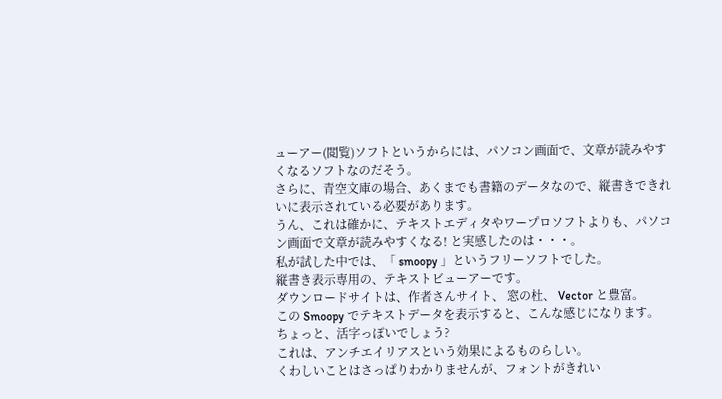ューアー(閲覧)ソフトというからには、パソコン画面で、文章が読みやすくなるソフトなのだそう。
さらに、青空文庫の場合、あくまでも書籍のデータなので、縦書きできれいに表示されている必要があります。
うん、これは確かに、テキストエディタやワープロソフトよりも、パソコン画面で文章が読みやすくなる! と実感したのは・・・。
私が試した中では、「 smoopy 」というフリーソフトでした。
縦書き表示専用の、テキストビューアーです。
ダウンロードサイトは、作者さんサイト、 窓の杜、 Vector と豊富。
この Smoopy でテキストデータを表示すると、こんな感じになります。
ちょっと、活字っぽいでしょう?
これは、アンチエイリアスという効果によるものらしい。
くわしいことはさっぱりわかりませんが、フォントがきれい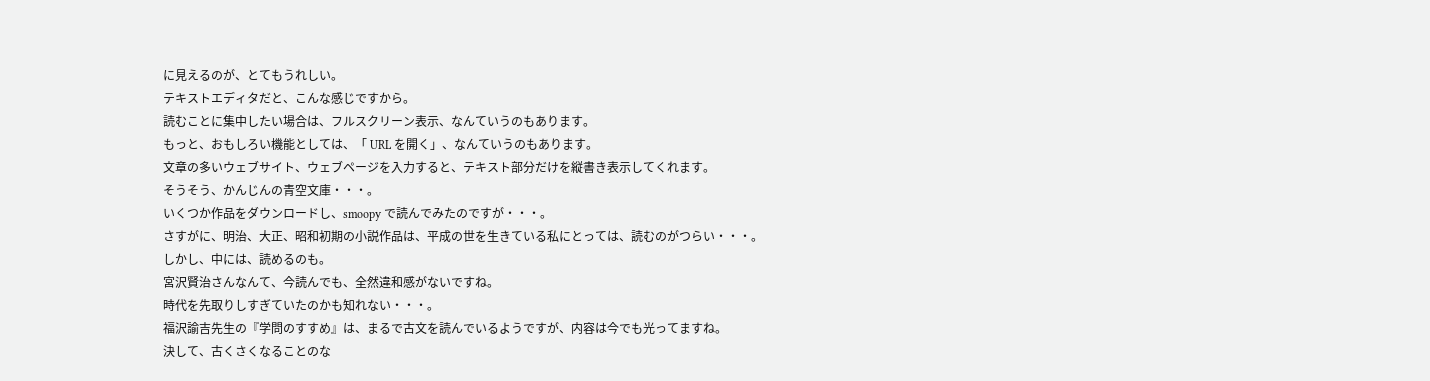に見えるのが、とてもうれしい。
テキストエディタだと、こんな感じですから。
読むことに集中したい場合は、フルスクリーン表示、なんていうのもあります。
もっと、おもしろい機能としては、「 URL を開く」、なんていうのもあります。
文章の多いウェブサイト、ウェブページを入力すると、テキスト部分だけを縦書き表示してくれます。
そうそう、かんじんの青空文庫・・・。
いくつか作品をダウンロードし、smoopy で読んでみたのですが・・・。
さすがに、明治、大正、昭和初期の小説作品は、平成の世を生きている私にとっては、読むのがつらい・・・。
しかし、中には、読めるのも。
宮沢賢治さんなんて、今読んでも、全然違和感がないですね。
時代を先取りしすぎていたのかも知れない・・・。
福沢諭吉先生の『学問のすすめ』は、まるで古文を読んでいるようですが、内容は今でも光ってますね。
決して、古くさくなることのな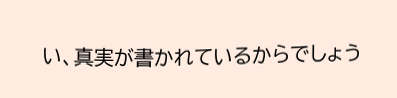い、真実が書かれているからでしょう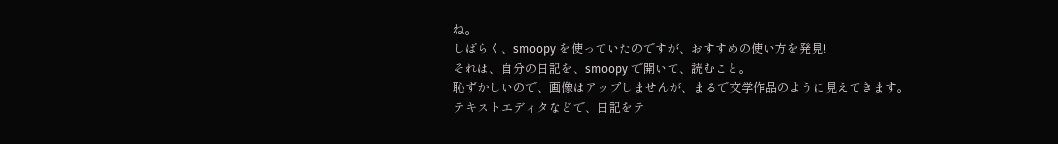ね。
しばらく、smoopy を使っていたのですが、おすすめの使い方を発見!
それは、自分の日記を、smoopy で開いて、読むこと。
恥ずかしいので、画像はアップしませんが、まるで文学作品のように見えてきます。
テキストエディタなどで、日記をテ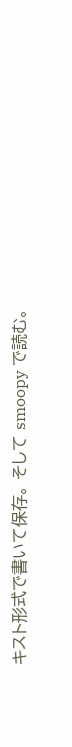キスト形式で書いて保存。 そして smoopy で読む。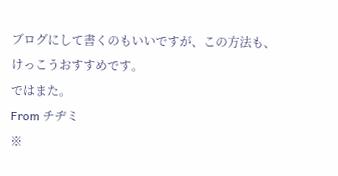ブログにして書くのもいいですが、この方法も、けっこうおすすめです。
ではまた。
From チヂミ
※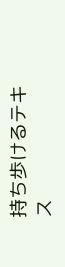持ち歩けるテキス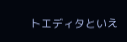トエディタといえ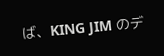ば、KING JIM のデ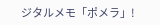ジタルメモ「ポメラ」!